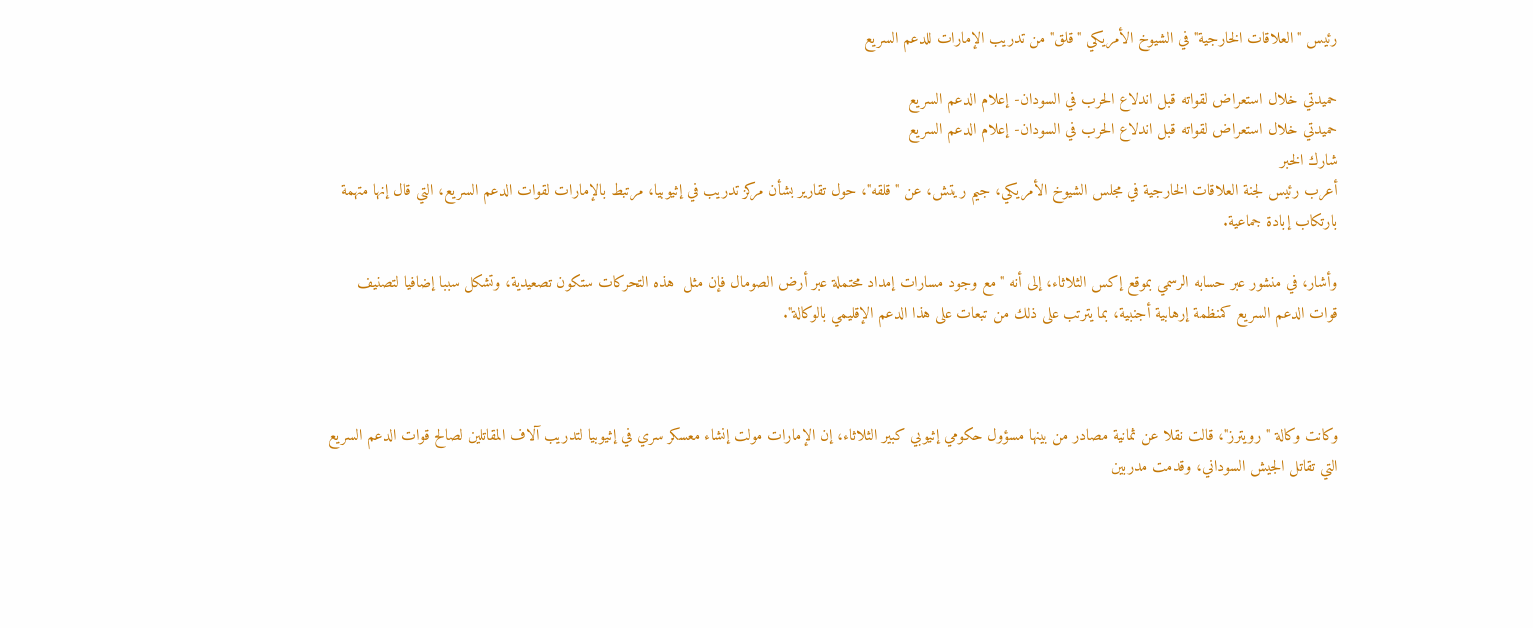رئيس "العلاقات الخارجية" في الشيوخ الأمريكي "قلق" من تدريب الإمارات للدعم السريع

حميدتي خلال استعراض لقواته قبل اندلاع الحرب في السودان- إعلام الدعم السريع
حميدتي خلال استعراض لقواته قبل اندلاع الحرب في السودان- إعلام الدعم السريع
شارك الخبر
أعرب رئيس لجنة العلاقات الخارجية في مجلس الشيوخ الأمريكي، جيم ريتش، عن "قلقه"، حول تقارير بشأن مركز تدريب في إثيوبيا، مرتبط بالإمارات لقوات الدعم السريع، التي قال إنها متهمة بارتكاب إبادة جماعية.

وأشار، في منشور عبر حسابه الرسمي بموقع إكس الثلاثاء، إلى أنه "مع وجود مسارات إمداد محتملة عبر أرض الصومال فإن مثل  هذه التحركات ستكون تصعيدية، وتشكل سببا إضافيا لتصنيف قوات الدعم السريع كمنظمة إرهابية أجنبية، بما يترتب على ذلك من تبعات على هذا الدعم الإقليمي بالوكالة".



وكانت وكالة "رويترز"، قالت نقلا عن ثمانية مصادر من بينها مسؤول حكومي إثيوبي كبير الثلاثاء، إن الإمارات مولت إنشاء معسكر سري في إثيوبيا لتدريب آلاف المقاتلين لصالح قوات الدعم السريع التي تقاتل الجيش السوداني، وقدمت مدربين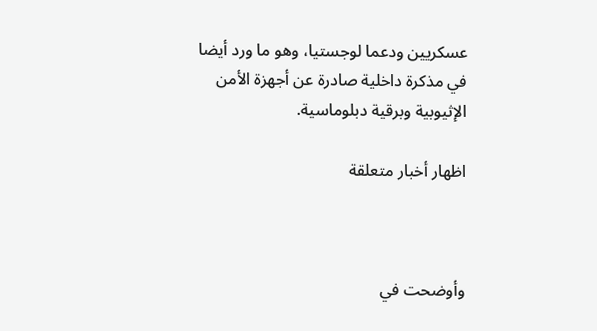عسكريين ودعما لوجستيا، وهو ما ورد أيضا في مذكرة داخلية صادرة عن أجهزة الأمن الإثيوبية وبرقية دبلوماسية.

اظهار أخبار متعلقة



وأوضحت في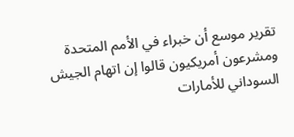تقرير موسع أن خبراء في الأمم المتحدة ومشرعون أمريكيون قالوا إن اتهام الجيش السوداني للأمارات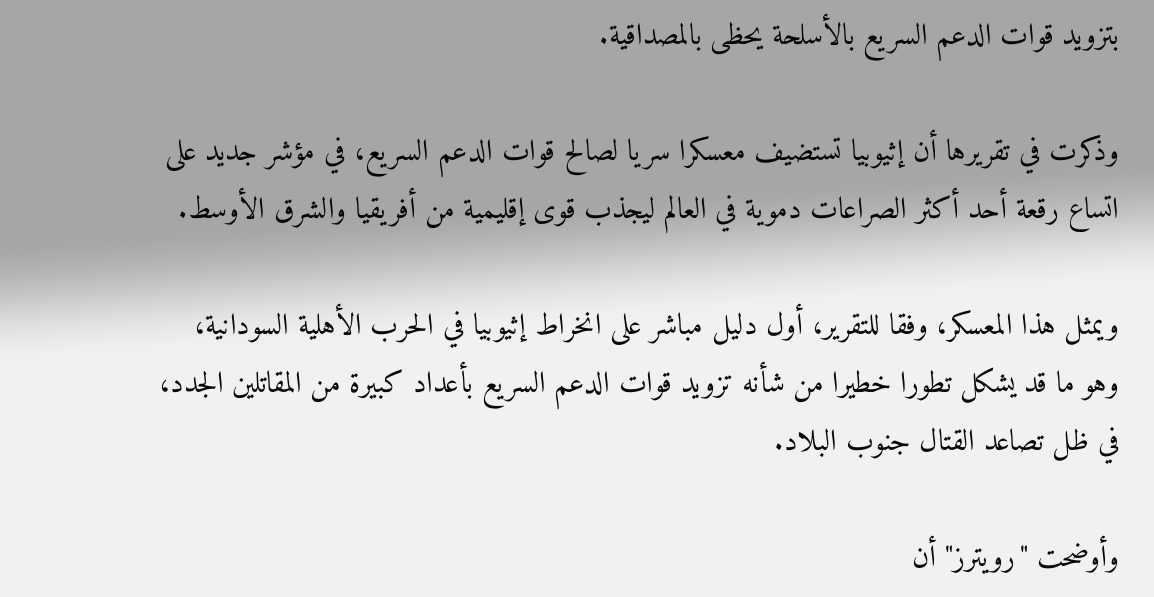بتزويد قوات الدعم السريع بالأسلحة يحظى بالمصداقية.

وذكرت في تقريرها أن إثيوبيا تستضيف معسكرا سريا لصالح قوات الدعم السريع، في مؤشر جديد على اتساع رقعة أحد أكثر الصراعات دموية في العالم ليجذب قوى إقليمية من أفريقيا والشرق الأوسط.

ويمثل هذا المعسكر، وفقا للتقرير، أول دليل مباشر على انخراط إثيوبيا في الحرب الأهلية السودانية، وهو ما قد يشكل تطورا خطيرا من شأنه تزويد قوات الدعم السريع بأعداد كبيرة من المقاتلين الجدد، في ظل تصاعد القتال جنوب البلاد.

وأوضحت "رويترز" أن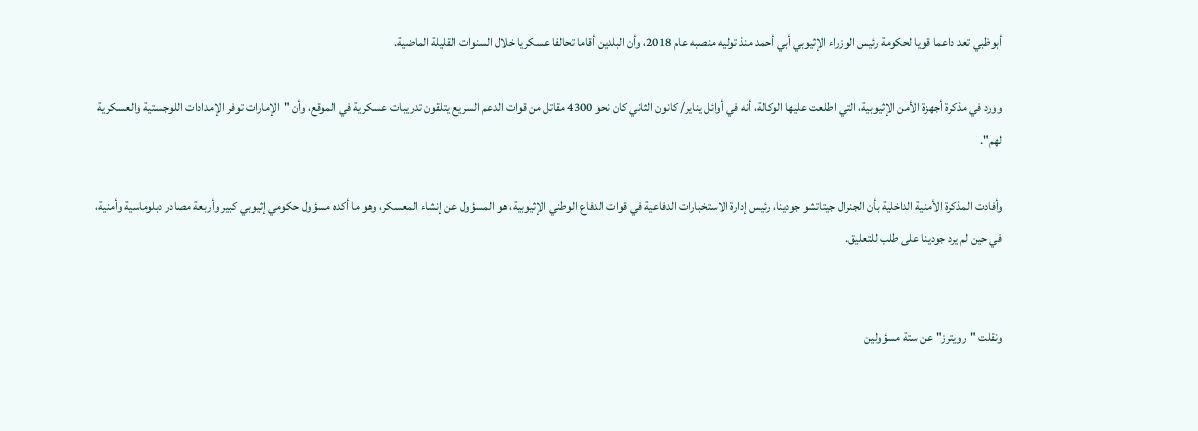أبوظبي تعد داعما قويا لحكومة رئيس الوزراء الإثيوبي أبي أحمد منذ توليه منصبه عام 2018، وأن البلدين أقاما تحالفا عسكريا خلال السنوات القليلة الماضية.

وورد في مذكرة أجهزة الأمن الإثيوبية، التي اطلعت عليها الوكالة، أنه في أوائل يناير/ كانون الثاني كان نحو 4300 مقاتل من قوات الدعم السريع يتلقون تدريبات عسكرية في الموقع، وأن "الإمارات توفر الإمدادات اللوجستية والعسكرية لهم".

وأفادت المذكرة الأمنية الداخلية بأن الجنرال جيتاتشو جودينا، رئيس إدارة الاستخبارات الدفاعية في قوات الدفاع الوطني الإثيوبية، هو المسؤول عن إنشاء المعسكر، وهو ما أكده مسؤول حكومي إثيوبي كبير وأربعة مصادر دبلوماسية وأمنية، في حين لم يرد جودينا على طلب للتعليق.


ونقلت "رويترز" عن ستة مسؤولين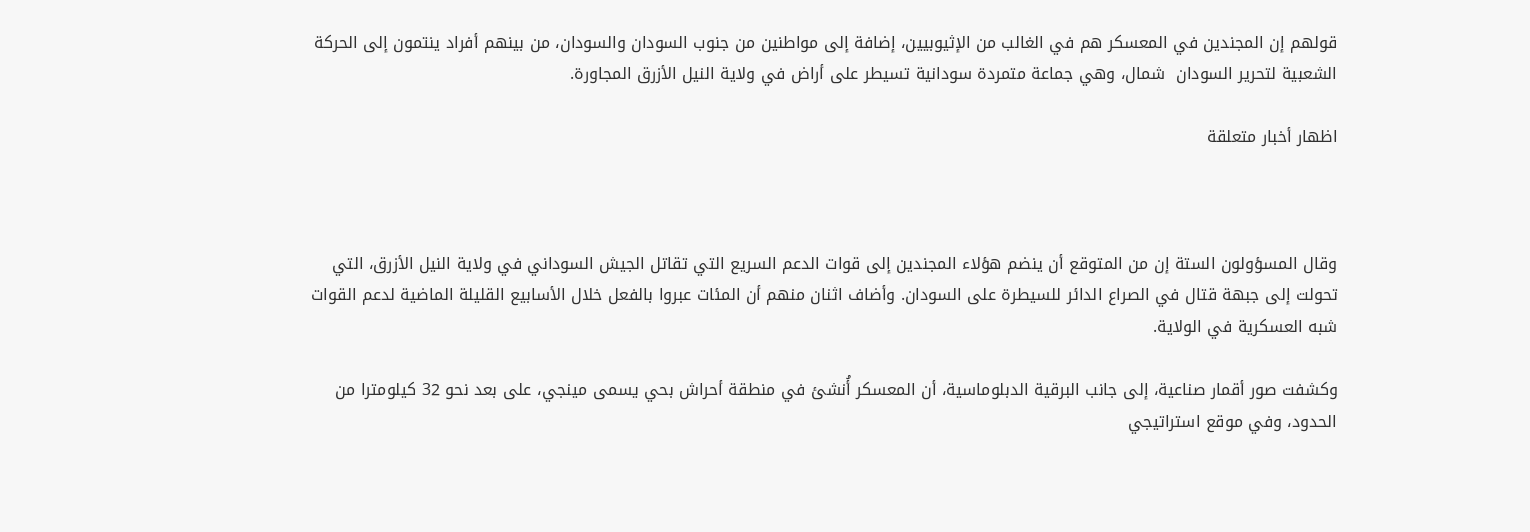قولهم إن المجندين في المعسكر هم في الغالب من الإثيوبيين، إضافة إلى مواطنين من جنوب السودان والسودان، من بينهم أفراد ينتمون إلى الحركة الشعبية لتحرير السودان  شمال، وهي جماعة متمردة سودانية تسيطر على أراض في ولاية النيل الأزرق المجاورة.

اظهار أخبار متعلقة



وقال المسؤولون الستة إن من المتوقع أن ينضم هؤلاء المجندين إلى قوات الدعم السريع التي تقاتل الجيش السوداني في ولاية النيل الأزرق، التي تحولت إلى جبهة قتال في الصراع الدائر للسيطرة على السودان. وأضاف اثنان منهم أن المئات عبروا بالفعل خلال الأسابيع القليلة الماضية لدعم القوات شبه العسكرية في الولاية.

وكشفت صور أقمار صناعية، إلى جانب البرقية الدبلوماسية، أن المعسكر أُنشئ في منطقة أحراش بحي يسمى مينجي، على بعد نحو 32 كيلومترا من الحدود، وفي موقع استراتيجي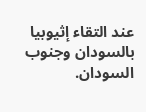عند التقاء إثيوبيا بالسودان وجنوب السودان.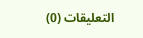التعليقات (0)